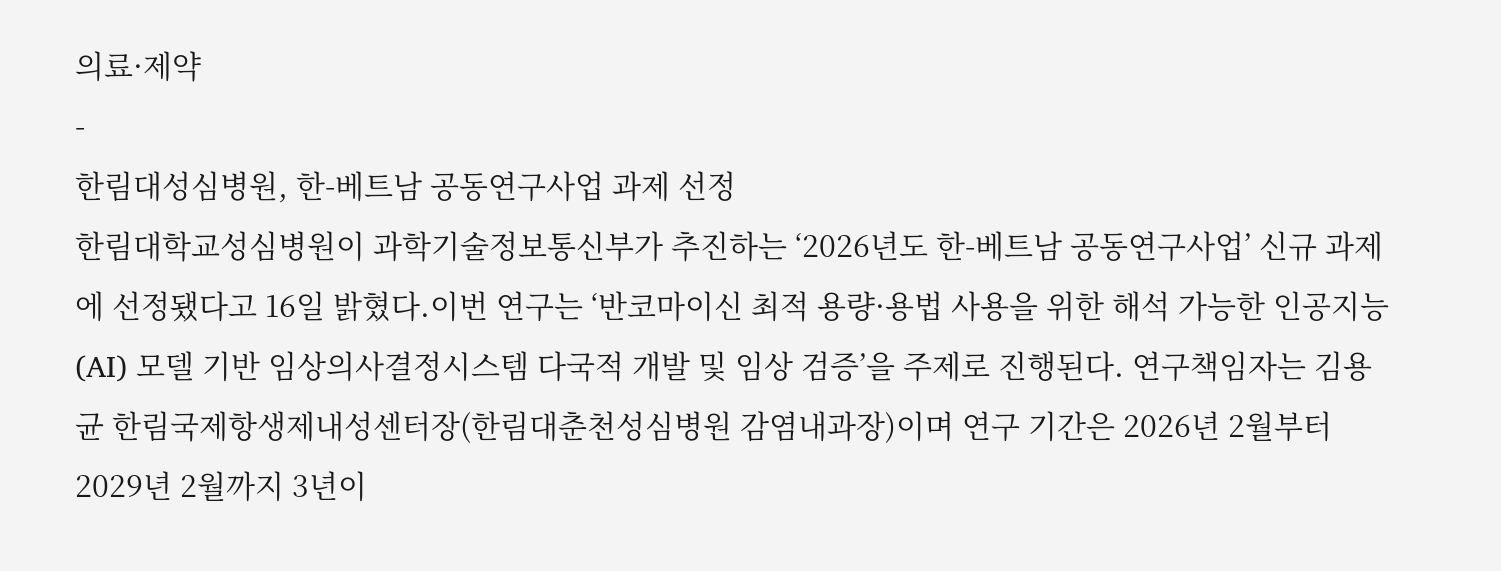의료·제약
-
한림대성심병원, 한-베트남 공동연구사업 과제 선정
한림대학교성심병원이 과학기술정보통신부가 추진하는 ‘2026년도 한-베트남 공동연구사업’ 신규 과제에 선정됐다고 16일 밝혔다.이번 연구는 ‘반코마이신 최적 용량·용법 사용을 위한 해석 가능한 인공지능(AI) 모델 기반 임상의사결정시스템 다국적 개발 및 임상 검증’을 주제로 진행된다. 연구책임자는 김용균 한림국제항생제내성센터장(한림대춘천성심병원 감염내과장)이며 연구 기간은 2026년 2월부터 2029년 2월까지 3년이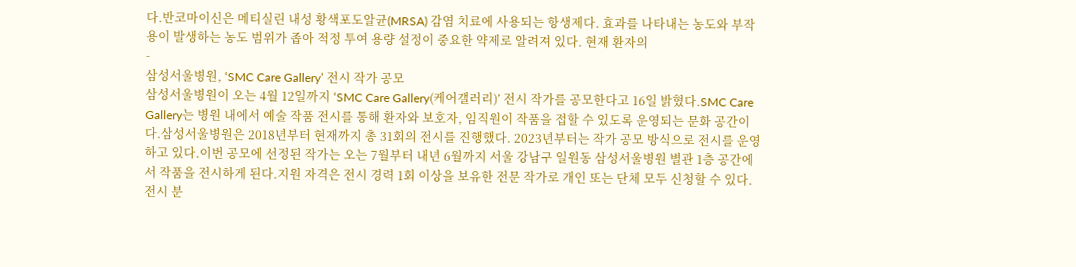다.반코마이신은 메티실린 내성 황색포도알균(MRSA) 감염 치료에 사용되는 항생제다. 효과를 나타내는 농도와 부작용이 발생하는 농도 범위가 좁아 적정 투여 용량 설정이 중요한 약제로 알려져 있다. 현재 환자의
-
삼성서울병원, ‘SMC Care Gallery’ 전시 작가 공모
삼성서울병원이 오는 4월 12일까지 ‘SMC Care Gallery(케어갤러리)’ 전시 작가를 공모한다고 16일 밝혔다.SMC Care Gallery는 병원 내에서 예술 작품 전시를 통해 환자와 보호자, 임직원이 작품을 접할 수 있도록 운영되는 문화 공간이다.삼성서울병원은 2018년부터 현재까지 총 31회의 전시를 진행했다. 2023년부터는 작가 공모 방식으로 전시를 운영하고 있다.이번 공모에 선정된 작가는 오는 7월부터 내년 6월까지 서울 강남구 일원동 삼성서울병원 별관 1층 공간에서 작품을 전시하게 된다.지원 자격은 전시 경력 1회 이상을 보유한 전문 작가로 개인 또는 단체 모두 신청할 수 있다. 전시 분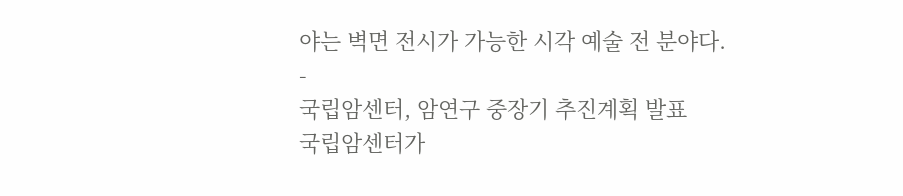야는 벽면 전시가 가능한 시각 예술 전 분야다.
-
국립암센터, 암연구 중장기 추진계획 발표
국립암센터가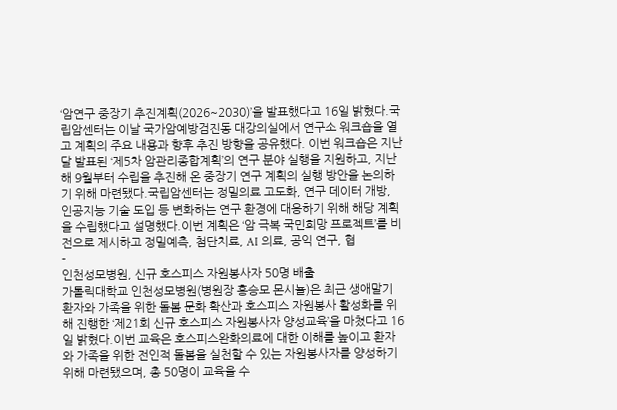‘암연구 중장기 추진계획(2026~2030)’을 발표했다고 16일 밝혔다.국립암센터는 이날 국가암예방검진동 대강의실에서 연구소 워크숍을 열고 계획의 주요 내용과 향후 추진 방향을 공유했다. 이번 워크숍은 지난달 발표된 ‘제5차 암관리종합계획’의 연구 분야 실행을 지원하고, 지난해 9월부터 수립을 추진해 온 중장기 연구 계획의 실행 방안을 논의하기 위해 마련됐다.국립암센터는 정밀의료 고도화, 연구 데이터 개방, 인공지능 기술 도입 등 변화하는 연구 환경에 대응하기 위해 해당 계획을 수립했다고 설명했다.이번 계획은 ‘암 극복 국민희망 프로젝트’를 비전으로 제시하고 정밀예측, 첨단치료, AI 의료, 공익 연구, 협
-
인천성모병원, 신규 호스피스 자원봉사자 50명 배출
가톨릭대학교 인천성모병원(병원장 홍승모 몬시뇰)은 최근 생애말기 환자와 가족을 위한 돌봄 문화 확산과 호스피스 자원봉사 활성화를 위해 진행한 ‘제21회 신규 호스피스 자원봉사자 양성교육’을 마쳤다고 16일 밝혔다.이번 교육은 호스피스완화의료에 대한 이해를 높이고 환자와 가족을 위한 전인적 돌봄을 실천할 수 있는 자원봉사자를 양성하기 위해 마련됐으며, 총 50명이 교육을 수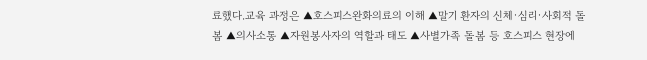료했다.교육 과정은 ▲호스피스완화의료의 이해 ▲말기 환자의 신체·심리·사회적 돌봄 ▲의사소통 ▲자원봉사자의 역할과 태도 ▲사별가족 돌봄 등 호스피스 현장에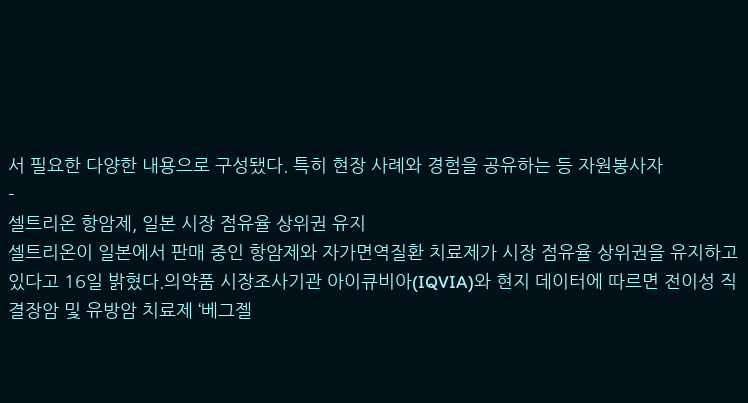서 필요한 다양한 내용으로 구성됐다. 특히 현장 사례와 경험을 공유하는 등 자원봉사자
-
셀트리온 항암제, 일본 시장 점유율 상위권 유지
셀트리온이 일본에서 판매 중인 항암제와 자가면역질환 치료제가 시장 점유율 상위권을 유지하고 있다고 16일 밝혔다.의약품 시장조사기관 아이큐비아(IQVIA)와 현지 데이터에 따르면 전이성 직결장암 및 유방암 치료제 ‘베그젤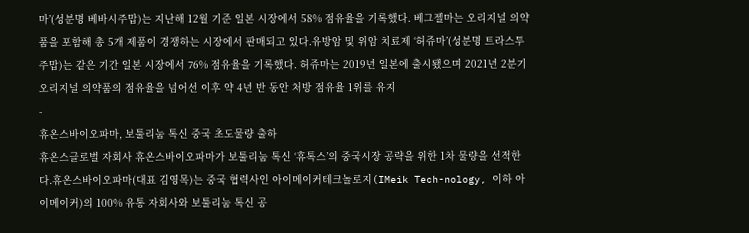마’(성분명 베바시주맙)는 지난해 12월 기준 일본 시장에서 58% 점유율을 기록했다. 베그젤마는 오리지널 의약품을 포함해 총 5개 제품이 경쟁하는 시장에서 판매되고 있다.유방암 및 위암 치료제 ‘허쥬마’(성분명 트라스투주맙)는 같은 기간 일본 시장에서 76% 점유율을 기록했다. 허쥬마는 2019년 일본에 출시됐으며 2021년 2분기 오리지널 의약품의 점유율을 넘어선 이후 약 4년 반 동안 처방 점유율 1위를 유지
-
휴온스바이오파마, 보툴리눔 톡신 중국 초도물량 출하
휴온스글로벌 자회사 휴온스바이오파마가 보툴리눔 톡신 ‘휴톡스’의 중국시장 공략을 위한 1차 물량을 선적한다.휴온스바이오파마(대표 김영목)는 중국 협력사인 아이메이커테크놀로지(IMeik Tech-nology, 이하 아이메이커)의 100% 유통 자회사와 보툴리눔 톡신 공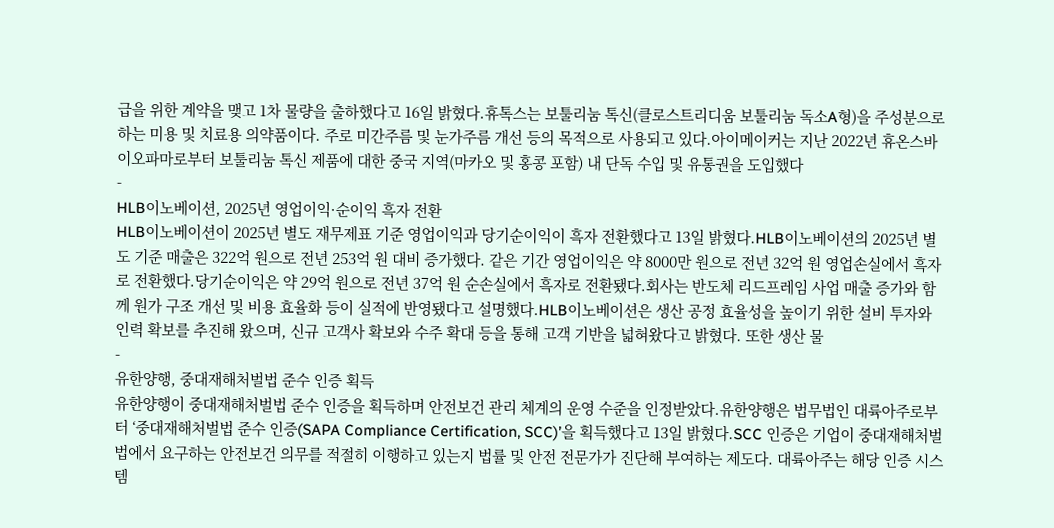급을 위한 계약을 맺고 1차 물량을 출하했다고 16일 밝혔다.휴톡스는 보툴리눔 톡신(클로스트리디움 보툴리눔 독소A형)을 주성분으로 하는 미용 및 치료용 의약품이다. 주로 미간주름 및 눈가주름 개선 등의 목적으로 사용되고 있다.아이메이커는 지난 2022년 휴온스바이오파마로부터 보툴리눔 톡신 제품에 대한 중국 지역(마카오 및 홍콩 포함) 내 단독 수입 및 유통권을 도입했다
-
HLB이노베이션, 2025년 영업이익·순이익 흑자 전환
HLB이노베이션이 2025년 별도 재무제표 기준 영업이익과 당기순이익이 흑자 전환했다고 13일 밝혔다.HLB이노베이션의 2025년 별도 기준 매출은 322억 원으로 전년 253억 원 대비 증가했다. 같은 기간 영업이익은 약 8000만 원으로 전년 32억 원 영업손실에서 흑자로 전환했다.당기순이익은 약 29억 원으로 전년 37억 원 순손실에서 흑자로 전환됐다.회사는 반도체 리드프레임 사업 매출 증가와 함께 원가 구조 개선 및 비용 효율화 등이 실적에 반영됐다고 설명했다.HLB이노베이션은 생산 공정 효율성을 높이기 위한 설비 투자와 인력 확보를 추진해 왔으며, 신규 고객사 확보와 수주 확대 등을 통해 고객 기반을 넓혀왔다고 밝혔다. 또한 생산 물
-
유한양행, 중대재해처벌법 준수 인증 획득
유한양행이 중대재해처벌법 준수 인증을 획득하며 안전보건 관리 체계의 운영 수준을 인정받았다.유한양행은 법무법인 대륙아주로부터 ‘중대재해처벌법 준수 인증(SAPA Compliance Certification, SCC)’을 획득했다고 13일 밝혔다.SCC 인증은 기업이 중대재해처벌법에서 요구하는 안전보건 의무를 적절히 이행하고 있는지 법률 및 안전 전문가가 진단해 부여하는 제도다. 대륙아주는 해당 인증 시스템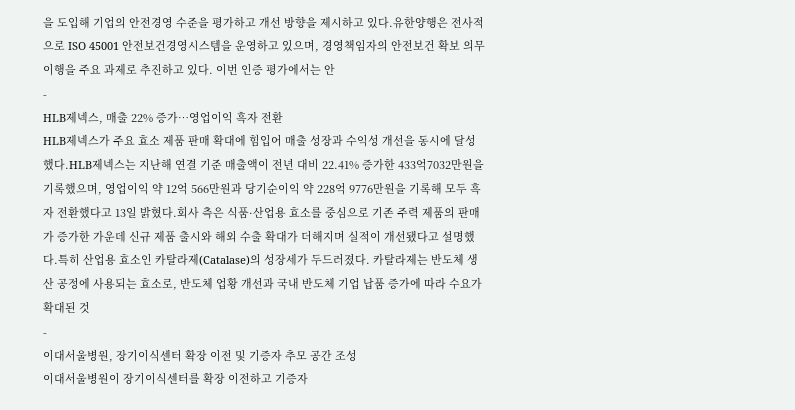을 도입해 기업의 안전경영 수준을 평가하고 개선 방향을 제시하고 있다.유한양행은 전사적으로 ISO 45001 안전보건경영시스템을 운영하고 있으며, 경영책임자의 안전보건 확보 의무 이행을 주요 과제로 추진하고 있다. 이번 인증 평가에서는 안
-
HLB제넥스, 매출 22% 증가…영업이익 흑자 전환
HLB제넥스가 주요 효소 제품 판매 확대에 힘입어 매출 성장과 수익성 개선을 동시에 달성했다.HLB제넥스는 지난해 연결 기준 매출액이 전년 대비 22.41% 증가한 433억7032만원을 기록했으며, 영업이익 약 12억 566만원과 당기순이익 약 228억 9776만원을 기록해 모두 흑자 전환했다고 13일 밝혔다.회사 측은 식품·산업용 효소를 중심으로 기존 주력 제품의 판매가 증가한 가운데 신규 제품 출시와 해외 수출 확대가 더해지며 실적이 개선됐다고 설명했다.특히 산업용 효소인 카탈라제(Catalase)의 성장세가 두드러졌다. 카탈라제는 반도체 생산 공정에 사용되는 효소로, 반도체 업황 개선과 국내 반도체 기업 납품 증가에 따라 수요가 확대된 것
-
이대서울병원, 장기이식센터 확장 이전 및 기증자 추모 공간 조성
이대서울병원이 장기이식센터를 확장 이전하고 기증자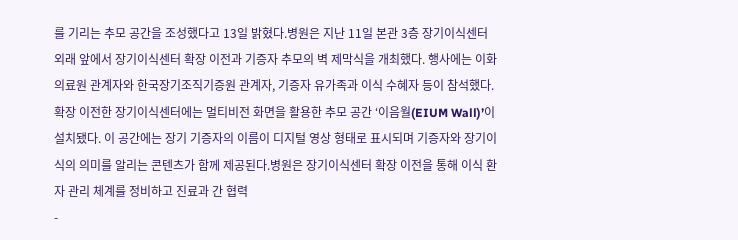를 기리는 추모 공간을 조성했다고 13일 밝혔다.병원은 지난 11일 본관 3층 장기이식센터 외래 앞에서 장기이식센터 확장 이전과 기증자 추모의 벽 제막식을 개최했다. 행사에는 이화의료원 관계자와 한국장기조직기증원 관계자, 기증자 유가족과 이식 수혜자 등이 참석했다.확장 이전한 장기이식센터에는 멀티비전 화면을 활용한 추모 공간 ‘이음월(EIUM Wall)’이 설치됐다. 이 공간에는 장기 기증자의 이름이 디지털 영상 형태로 표시되며 기증자와 장기이식의 의미를 알리는 콘텐츠가 함께 제공된다.병원은 장기이식센터 확장 이전을 통해 이식 환자 관리 체계를 정비하고 진료과 간 협력
-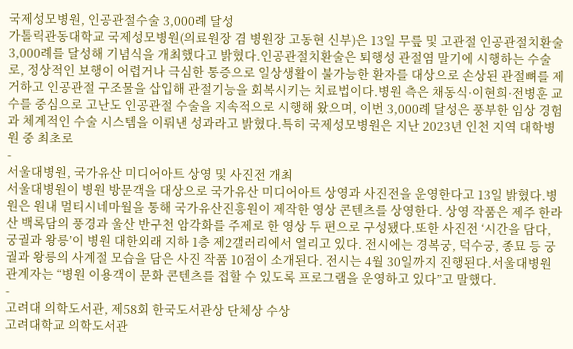국제성모병원, 인공관절수술 3,000례 달성
가톨릭관동대학교 국제성모병원(의료원장 겸 병원장 고동현 신부)은 13일 무릎 및 고관절 인공관절치환술 3,000례를 달성해 기념식을 개최했다고 밝혔다.인공관절치환술은 퇴행성 관절염 말기에 시행하는 수술로, 정상적인 보행이 어렵거나 극심한 통증으로 일상생활이 불가능한 환자를 대상으로 손상된 관절뼈를 제거하고 인공관절 구조물을 삽입해 관절기능을 회복시키는 치료법이다.병원 측은 채동식·이현희·전병훈 교수를 중심으로 고난도 인공관절 수술을 지속적으로 시행해 왔으며, 이번 3,000례 달성은 풍부한 임상 경험과 체계적인 수술 시스템을 이뤄낸 성과라고 밝혔다.특히 국제성모병원은 지난 2023년 인천 지역 대학병원 중 최초로
-
서울대병원, 국가유산 미디어아트 상영 및 사진전 개최
서울대병원이 병원 방문객을 대상으로 국가유산 미디어아트 상영과 사진전을 운영한다고 13일 밝혔다.병원은 원내 멀티시네마월을 통해 국가유산진흥원이 제작한 영상 콘텐츠를 상영한다. 상영 작품은 제주 한라산 백록담의 풍경과 울산 반구천 암각화를 주제로 한 영상 두 편으로 구성됐다.또한 사진전 ‘시간을 담다, 궁궐과 왕릉’이 병원 대한외래 지하 1층 제2갤러리에서 열리고 있다. 전시에는 경복궁, 덕수궁, 종묘 등 궁궐과 왕릉의 사계절 모습을 담은 사진 작품 10점이 소개된다. 전시는 4월 30일까지 진행된다.서울대병원 관계자는 “병원 이용객이 문화 콘텐츠를 접할 수 있도록 프로그램을 운영하고 있다”고 말했다.
-
고려대 의학도서관, 제58회 한국도서관상 단체상 수상
고려대학교 의학도서관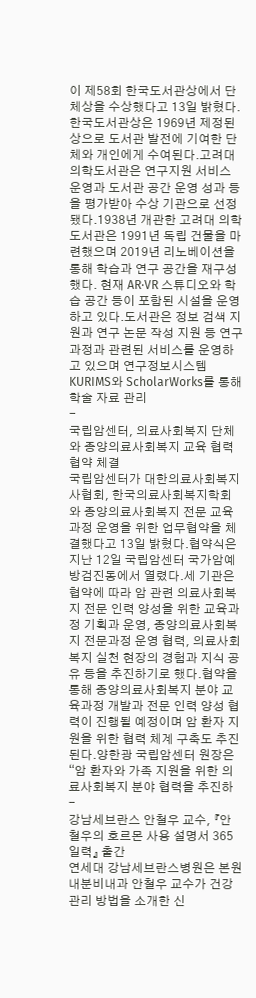이 제58회 한국도서관상에서 단체상을 수상했다고 13일 밝혔다.한국도서관상은 1969년 제정된 상으로 도서관 발전에 기여한 단체와 개인에게 수여된다.고려대 의학도서관은 연구지원 서비스 운영과 도서관 공간 운영 성과 등을 평가받아 수상 기관으로 선정됐다.1938년 개관한 고려대 의학도서관은 1991년 독립 건물을 마련했으며 2019년 리노베이션을 통해 학습과 연구 공간을 재구성했다. 현재 AR·VR 스튜디오와 학습 공간 등이 포함된 시설을 운영하고 있다.도서관은 정보 검색 지원과 연구 논문 작성 지원 등 연구 과정과 관련된 서비스를 운영하고 있으며 연구정보시스템 KURIMS와 ScholarWorks를 통해 학술 자료 관리
-
국립암센터, 의료사회복지 단체와 종양의료사회복지 교육 협력 협약 체결
국립암센터가 대한의료사회복지사협회, 한국의료사회복지학회와 종양의료사회복지 전문 교육과정 운영을 위한 업무협약을 체결했다고 13일 밝혔다.협약식은 지난 12일 국립암센터 국가암예방검진동에서 열렸다.세 기관은 협약에 따라 암 관련 의료사회복지 전문 인력 양성을 위한 교육과정 기획과 운영, 종양의료사회복지 전문과정 운영 협력, 의료사회복지 실천 현장의 경험과 지식 공유 등을 추진하기로 했다.협약을 통해 종양의료사회복지 분야 교육과정 개발과 전문 인력 양성 협력이 진행될 예정이며 암 환자 지원을 위한 협력 체계 구축도 추진된다.양한광 국립암센터 원장은 “암 환자와 가족 지원을 위한 의료사회복지 분야 협력을 추진하
-
강남세브란스 안철우 교수, 『안철우의 호르몬 사용 설명서 365 일력』 출간
연세대 강남세브란스병원은 본원 내분비내과 안철우 교수가 건강 관리 방법을 소개한 신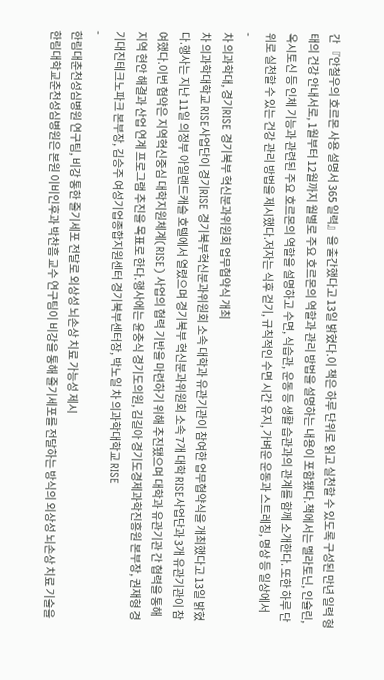간 『안철우의 호르몬 사용 설명서 365 일력』을 출간했다고 13일 밝혔다.이 책은 하루 단위로 읽고 실천할 수 있도록 구성된 만년 일력 형태의 건강 안내서로, 1월부터 12월까지 월별로 주요 호르몬의 역할과 관리 방법을 설명하는 내용이 포함됐다.책에서는 멜라토닌, 인슐린, 옥시토신 등 인체 기능과 관련된 주요 호르몬의 역할을 설명하고 수면, 식습관, 운동 등 생활 습관과의 관계를 함께 소개한다. 또한 하루 단위로 실천할 수 있는 건강 관리 방법을 제시했다.저자는 식후 걷기, 규칙적인 수면 시간 유지, 가벼운 운동과 스트레칭, 명상 등 일상에서
-
차 의과학대, 경기RISE 경기북부 혁신분과위원회 업무협약식 개최
차 의과학대학교 RISE사업단이 경기RISE 경기북부혁신분과위원회 소속 대학과 유관기관이 참여한 업무협약식을 개최했다고 13일 밝혔다.행사는 지난 11일 의정부 아일랜드캐슬 호텔에서 열렸으며 경기북부 혁신분과위원회 소속 7개 대학 RISE사업단과 3개 유관기관이 참여했다.이번 협약은 지역혁신중심 대학지원체계(RISE) 사업의 협력 기반을 마련하기 위해 추진됐으며 대학과 유관기관 간 협력을 통해 지역 현안 해결과 산업 연계 프로그램 추진을 목표로 한다.행사에는 윤충식 경기도의원, 김길아 경기도경제과학진흥원 본부장, 권재형 경기대진테크노파크 본부장, 김승주 여성기업종합지원센터 경기북부센터장, 박노일 차 의과학대학교 RISE
-
한림대춘천성심병원 연구팀, 비강 통한 줄기세포 전달로 외상성 뇌손상 치료 가능성 제시
한림대학교춘천성심병원은 본원 이비인후과 박찬흠 교수 연구팀이 비강을 통해 줄기세포를 전달하는 방식의 외상성 뇌손상 치료 기술을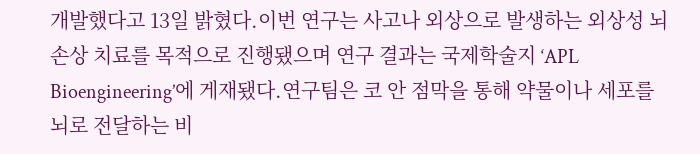개발했다고 13일 밝혔다.이번 연구는 사고나 외상으로 발생하는 외상성 뇌손상 치료를 목적으로 진행됐으며 연구 결과는 국제학술지 ‘APL Bioengineering’에 게재됐다.연구팀은 코 안 점막을 통해 약물이나 세포를 뇌로 전달하는 비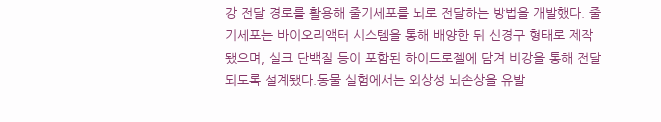강 전달 경로를 활용해 줄기세포를 뇌로 전달하는 방법을 개발했다. 줄기세포는 바이오리액터 시스템을 통해 배양한 뒤 신경구 형태로 제작됐으며, 실크 단백질 등이 포함된 하이드로젤에 담겨 비강을 통해 전달되도록 설계됐다.동물 실험에서는 외상성 뇌손상을 유발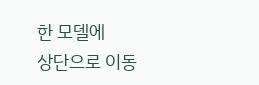한 모델에
상단으로 이동